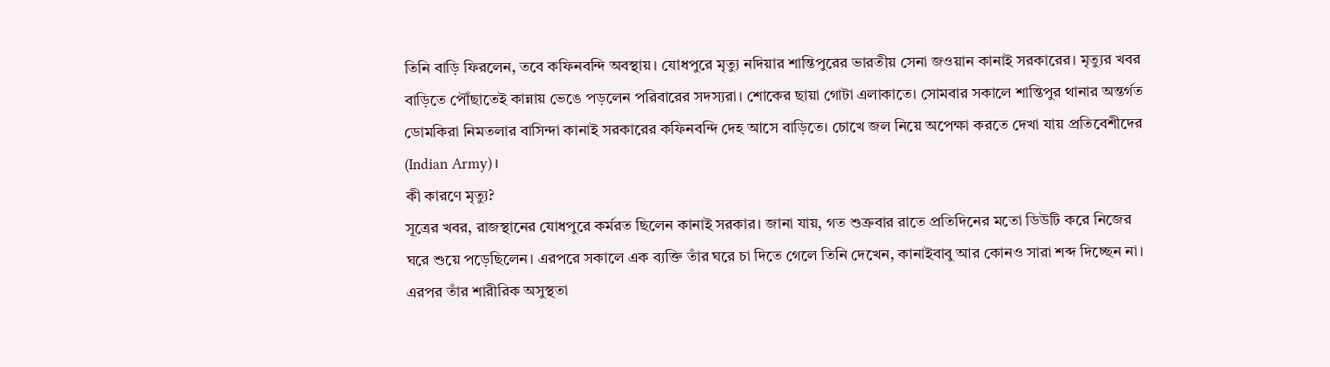তিনি বাড়ি ফিরলেন, তবে কফিনবন্দি অবস্থায়। যোধপুরে মৃত্যু নদিয়ার শান্তিপুরের ভারতীয় সেনা জওয়ান কানাই সরকারের। মৃত্যুর খবর বাড়িতে পৌঁছাতেই কান্নায় ভেঙে পড়লেন পরিবারের সদস্যরা। শোকের ছায়া গোটা এলাকাতে। সোমবার সকালে শান্তিপুর থানার অন্তর্গত ডোমকিরা নিমতলার বাসিন্দা কানাই সরকারের কফিনবন্দি দেহ আসে বাড়িতে। চোখে জল নিয়ে অপেক্ষা করতে দেখা যায় প্রতিবেশীদের (Indian Army)।
কী কারণে মৃত্যু?
সূত্রের খবর, রাজস্থানের যোধপুরে কর্মরত ছিলেন কানাই সরকার। জানা যায়, গত শুক্রবার রাতে প্রতিদিনের মতো ডিউটি করে নিজের ঘরে শুয়ে পড়েছিলেন। এরপরে সকালে এক ব্যক্তি তাঁর ঘরে চা দিতে গেলে তিনি দেখেন, কানাইবাবু আর কোনও সারা শব্দ দিচ্ছেন না। এরপর তাঁর শারীরিক অসুস্থতা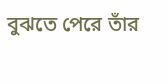বুঝতে পেরে তাঁর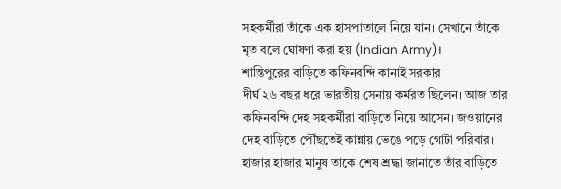সহকর্মীরা তাঁকে এক হাসপাতালে নিয়ে যান। সেখানে তাঁকে মৃত বলে ঘোষণা করা হয় (Indian Army)।
শান্তিপুরের বাড়িতে কফিনবন্দি কানাই সরকার
দীর্ঘ ২৬ বছর ধরে ভারতীয় সেনায় কর্মরত ছিলেন। আজ তার কফিনবন্দি দেহ সহকর্মীরা বাড়িতে নিয়ে আসেন। জওয়ানের দেহ বাড়িতে পৌঁছতেই কান্নায় ভেঙে পড়ে গোটা পরিবার। হাজার হাজার মানুষ তাকে শেষ শ্রদ্ধা জানাতে তাঁর বাড়িতে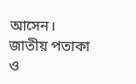আসেন। জাতীয় পতাকা ও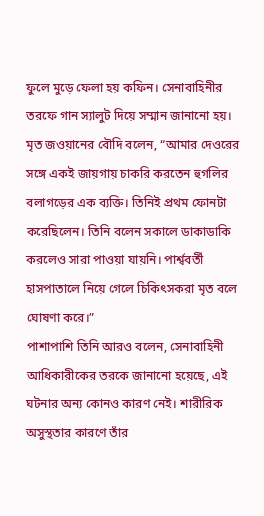ফুলে মুড়ে ফেলা হয় কফিন। সেনাবাহিনীর তরফে গান স্যালুট দিয়ে সম্মান জানানো হয়।
মৃত জওয়ানের বৌদি বলেন, “আমার দেওরের সঙ্গে একই জায়গায় চাকরি করতেন হুগলির বলাগড়ের এক ব্যক্তি। তিনিই প্রথম ফোনটা করেছিলেন। তিনি বলেন সকালে ডাকাডাকি করলেও সারা পাওয়া যায়নি। পার্শ্ববর্তী হাসপাতালে নিয়ে গেলে চিকিৎসকরা মৃত বলে ঘোষণা করে।”
পাশাপাশি তিনি আরও বলেন, সেনাবাহিনী আধিকারীকের তরকে জানানো হয়েছে, এই ঘটনার অন্য কোনও কারণ নেই। শারীরিক অসুস্থতার কারণে তাঁর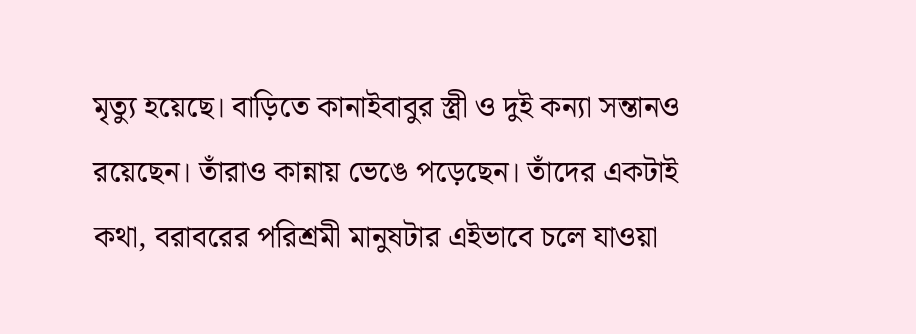মৃত্যু হয়েছে। বাড়িতে কানাইবাবুর স্ত্রী ও দুই কন্যা সন্তানও রয়েছেন। তাঁরাও কান্নায় ভেঙে পড়েছেন। তাঁদের একটাই কথা, বরাবরের পরিশ্রমী মানুষটার এইভাবে চলে যাওয়া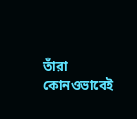তাঁরা কোনওভাবেই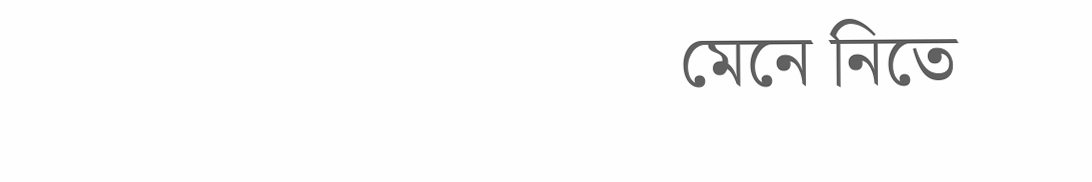মেনে নিতে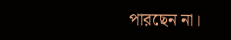পারছেন না।